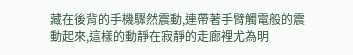藏在後背的手機驟然震動,連帶著手臂觸電般的震動起來,這樣的動靜在寂靜的走廊裡尤為明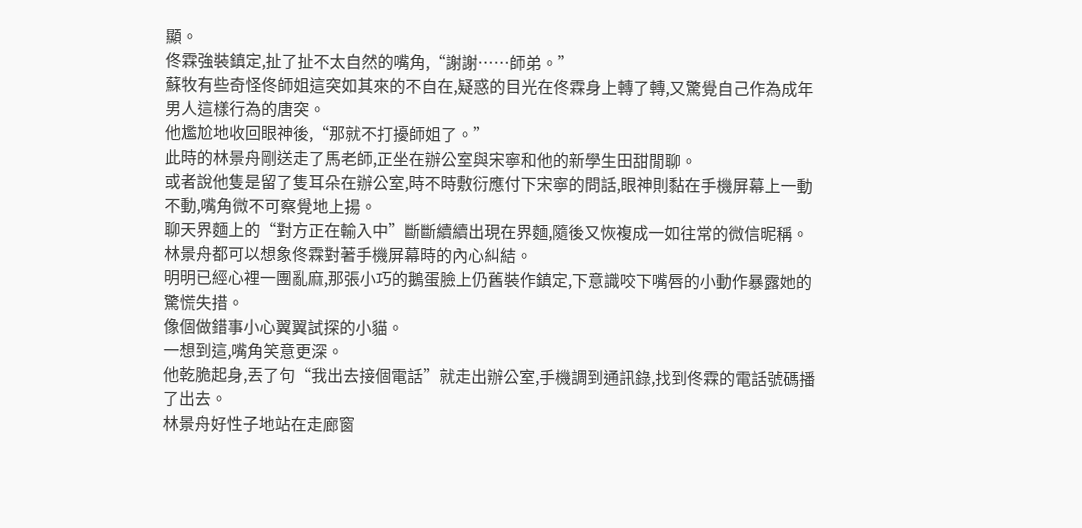顯。
佟霖強裝鎮定,扯了扯不太自然的嘴角,“謝謝……師弟。”
蘇牧有些奇怪佟師姐這突如其來的不自在,疑惑的目光在佟霖身上轉了轉,又驚覺自己作為成年男人這樣行為的唐突。
他尷尬地收回眼神後,“那就不打擾師姐了。”
此時的林景舟剛送走了馬老師,正坐在辦公室與宋寧和他的新學生田甜閒聊。
或者說他隻是留了隻耳朵在辦公室,時不時敷衍應付下宋寧的問話,眼神則黏在手機屏幕上一動不動,嘴角微不可察覺地上揚。
聊天界麵上的“對方正在輸入中”斷斷續續出現在界麵,隨後又恢複成一如往常的微信昵稱。
林景舟都可以想象佟霖對著手機屏幕時的內心糾結。
明明已經心裡一團亂麻,那張小巧的鵝蛋臉上仍舊裝作鎮定,下意識咬下嘴唇的小動作暴露她的驚慌失措。
像個做錯事小心翼翼試探的小貓。
一想到這,嘴角笑意更深。
他乾脆起身,丟了句“我出去接個電話”就走出辦公室,手機調到通訊錄,找到佟霖的電話號碼播了出去。
林景舟好性子地站在走廊窗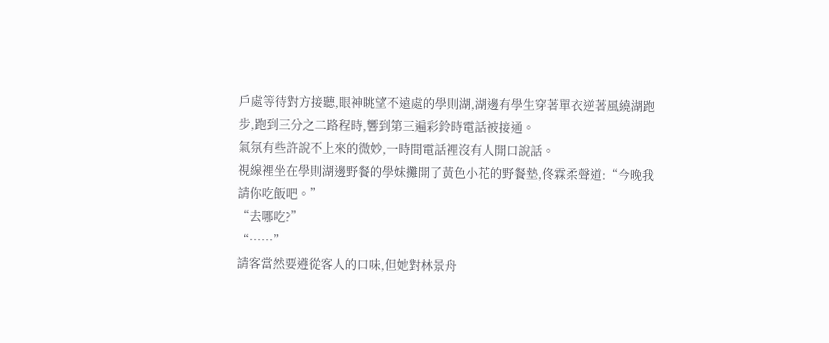戶處等待對方接聽,眼神眺望不遠處的學則湖,湖邊有學生穿著單衣逆著風繞湖跑步,跑到三分之二路程時,響到第三遍彩鈴時電話被接通。
氣氛有些許說不上來的微妙,一時間電話裡沒有人開口說話。
視線裡坐在學則湖邊野餐的學妹攤開了黃色小花的野餐墊,佟霖柔聲道:“今晚我請你吃飯吧。”
“去哪吃?”
“……”
請客當然要遵從客人的口味,但她對林景舟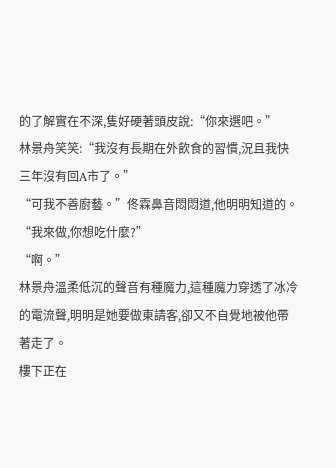的了解實在不深,隻好硬著頭皮說:“你來選吧。”
林景舟笑笑:“我沒有長期在外飲食的習慣,況且我快三年沒有回A市了。”
“可我不善廚藝。”佟霖鼻音悶悶道,他明明知道的。
“我來做,你想吃什麼?”
“啊。”
林景舟溫柔低沉的聲音有種魔力,這種魔力穿透了冰冷的電流聲,明明是她要做東請客,卻又不自覺地被他帶著走了。
樓下正在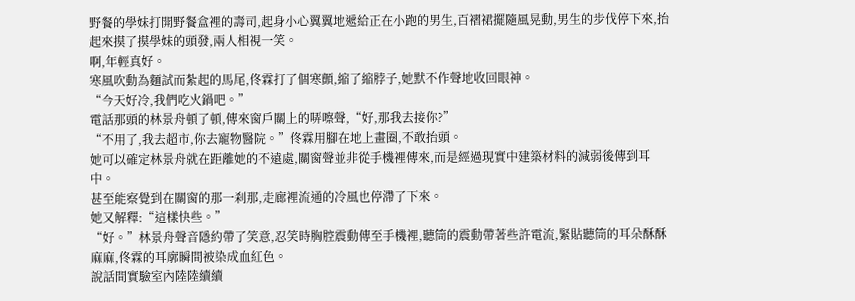野餐的學妹打開野餐盒裡的壽司,起身小心翼翼地遞給正在小跑的男生,百褶裙擺隨風晃動,男生的步伐停下來,抬起來摸了摸學妹的頭發,兩人相視一笑。
啊,年輕真好。
寒風吹動為麵試而紮起的馬尾,佟霖打了個寒顫,縮了縮脖子,她默不作聲地收回眼神。
“今天好冷,我們吃火鍋吧。”
電話那頭的林景舟頓了頓,傳來窗戶關上的哢嚓聲,“好,那我去接你?”
“不用了,我去超市,你去寵物醫院。”佟霖用腳在地上畫圈,不敢抬頭。
她可以確定林景舟就在距離她的不遠處,關窗聲並非從手機裡傳來,而是經過現實中建築材料的減弱後傳到耳中。
甚至能察覺到在關窗的那一刹那,走廊裡流通的冷風也停滯了下來。
她又解釋:“這樣快些。”
“好。”林景舟聲音隱約帶了笑意,忍笑時胸腔震動傳至手機裡,聽筒的震動帶著些許電流,緊貼聽筒的耳朵酥酥麻麻,佟霖的耳廓瞬間被染成血紅色。
說話間實驗室內陸陸續續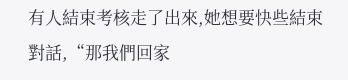有人結束考核走了出來,她想要快些結束對話,“那我們回家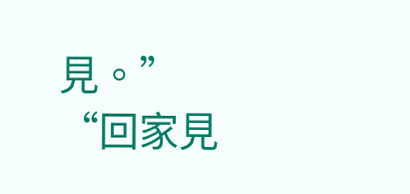見。”
“回家見